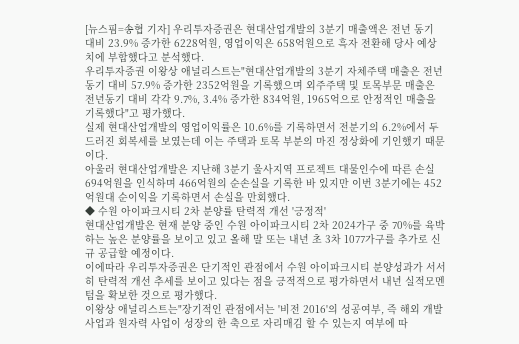[뉴스핌=송협 기자] 우리투자증권은 현대산업개발의 3분기 매출액은 전년 동기 대비 23.9% 증가한 6228억원, 영업이익은 658억원으로 흑자 전환해 당사 예상치에 부합했다고 분석했다.
우리투자증권 이왕상 애널리스트는"현대산업개발의 3분기 자체주택 매출은 전년 동기 대비 57.9% 증가한 2352억원을 기록했으며 외주주택 및 토목부문 매출은 전년동기 대비 각각 9.7%, 3.4% 증가한 834억원, 1965억으로 안정적인 매출을 기록했다"고 평가했다.
실제 현대산업개발의 영업이익률은 10.6%를 기록하면서 전분기의 6.2%에서 두드러진 회복세를 보였는데 이는 주택과 토목 부분의 마진 정상화에 기인했기 때문이다.
아울러 현대산업개발은 지난해 3분기 울사지역 프로젝트 대물인수에 따른 손실 694억원을 인식하며 466억원의 순손실을 기록한 바 있지만 이번 3분기에는 452억원대 순이익을 기록하면서 손실을 만회했다.
◆ 수원 아이파크시티 2차 분양률 탄력적 개선 '긍정적'
현대산업개발은 현재 분양 중인 수원 아이파크시티 2차 2024가구 중 70%를 육박하는 높은 분양률을 보이고 있고 올해 말 또는 내년 초 3차 1077가구를 추가로 신규 공급할 예정이다.
이에따라 우리투자증권은 단기적인 관점에서 수원 아이파크시티 분양성과가 서서히 탄력적 개선 추세를 보이고 있다는 점을 긍적적으로 평가하면서 내년 실적모멘텀을 확보한 것으로 평가했다.
이왕상 애널리스트는"장기적인 관점에서는 '비전 2016'의 성공여부, 즉 해외 개발사업과 원자력 사업이 성장의 한 축으로 자리매김 할 수 있는지 여부에 따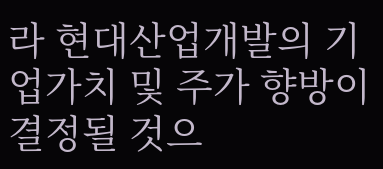라 현대산업개발의 기업가치 및 주가 향방이 결정될 것으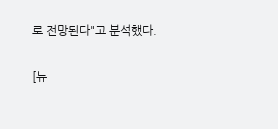로 전망된다"고 분석했다.

[뉴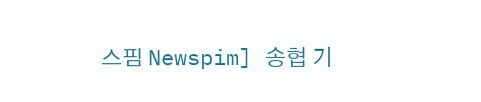스핌 Newspim] 송협 기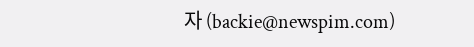자 (backie@newspim.com)